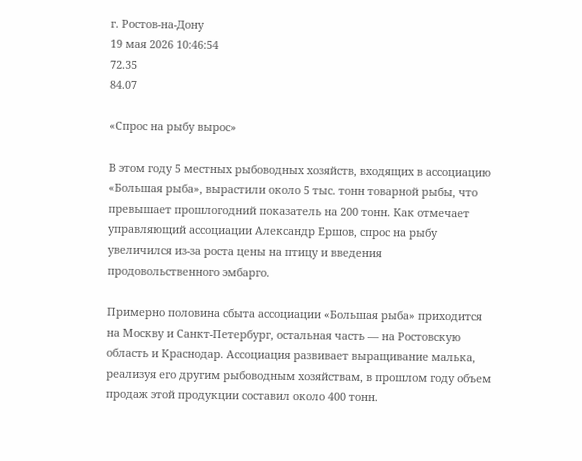г. Ростов-на-Дону
19 мая 2026 10:46:54
72.35
84.07

«Спрос на рыбу вырос»

В этом году 5 местных рыбоводных хозяйств, входящих в ассоциацию «Большая рыба», вырастили около 5 тыс. тонн товарной рыбы, что превышает прошлогодний показатель на 200 тонн. Как отмечает управляющий ассоциации Александр Ершов, спрос на рыбу увеличился из-за роста цены на птицу и введения продовольственного эмбарго.

Примерно половина сбыта ассоциации «Большая рыба» приходится на Москву и Санкт-Петербург, остальная часть — на Ростовскую область и Краснодар. Ассоциация развивает выращивание малька, реализуя его другим рыбоводным хозяйствам, в прошлом году объем продаж этой продукции составил около 400 тонн.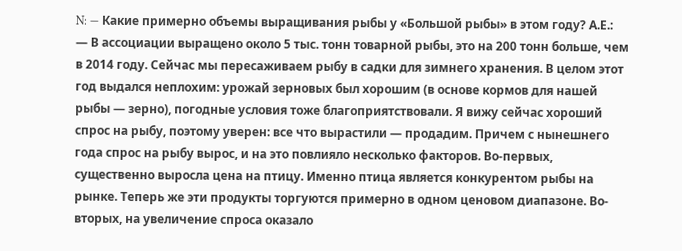N: — Какие примерно объемы выращивания рыбы у «Большой рыбы» в этом году? А.Е.: — В ассоциации выращено около 5 тыс. тонн товарной рыбы, это на 200 тонн больше, чем в 2014 году. Сейчас мы пересаживаем рыбу в садки для зимнего хранения. В целом этот год выдался неплохим: урожай зерновых был хорошим (в основе кормов для нашей рыбы — зерно), погодные условия тоже благоприятствовали. Я вижу сейчас хороший спрос на рыбу, поэтому уверен: все что вырастили — продадим. Причем с нынешнего года спрос на рыбу вырос, и на это повлияло несколько факторов. Во-первых, существенно выросла цена на птицу. Именно птица является конкурентом рыбы на рынке. Теперь же эти продукты торгуются примерно в одном ценовом диапазоне. Во-вторых, на увеличение спроса оказало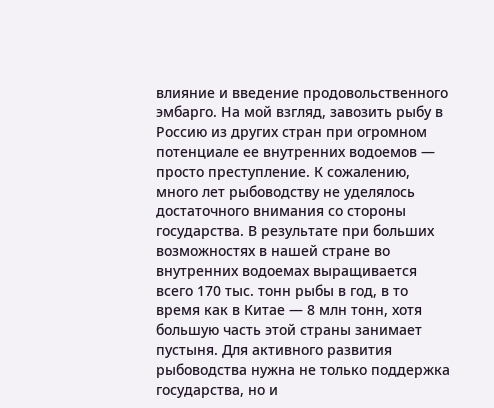влияние и введение продовольственного эмбарго. На мой взгляд, завозить рыбу в Россию из других стран при огромном потенциале ее внутренних водоемов — просто преступление. К сожалению, много лет рыбоводству не уделялось достаточного внимания со стороны государства. В результате при больших возможностях в нашей стране во внутренних водоемах выращивается всего 170 тыс. тонн рыбы в год, в то время как в Китае — 8 млн тонн, хотя большую часть этой страны занимает пустыня. Для активного развития рыбоводства нужна не только поддержка государства, но и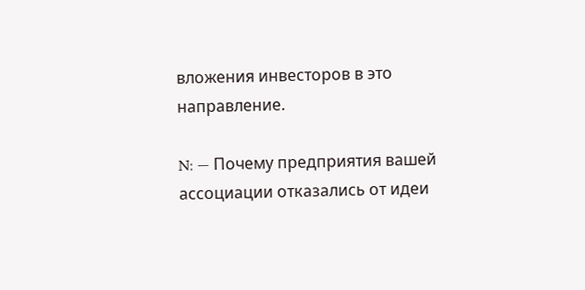вложения инвесторов в это направление.

N: — Почему предприятия вашей ассоциации отказались от идеи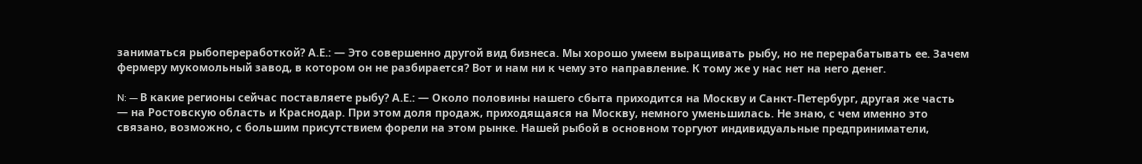заниматься рыбопереработкой? А.Е.: — Это совершенно другой вид бизнеса. Мы хорошо умеем выращивать рыбу, но не перерабатывать ее. Зачем фермеру мукомольный завод, в котором он не разбирается? Вот и нам ни к чему это направление. К тому же у нас нет на него денег.

N: — В какие регионы сейчас поставляете рыбу? А.Е.: — Около половины нашего сбыта приходится на Москву и Санкт-Петербург, другая же часть — на Ростовскую область и Краснодар. При этом доля продаж, приходящаяся на Москву, немного уменьшилась. Не знаю, с чем именно это связано, возможно, с большим присутствием форели на этом рынке. Нашей рыбой в основном торгуют индивидуальные предприниматели,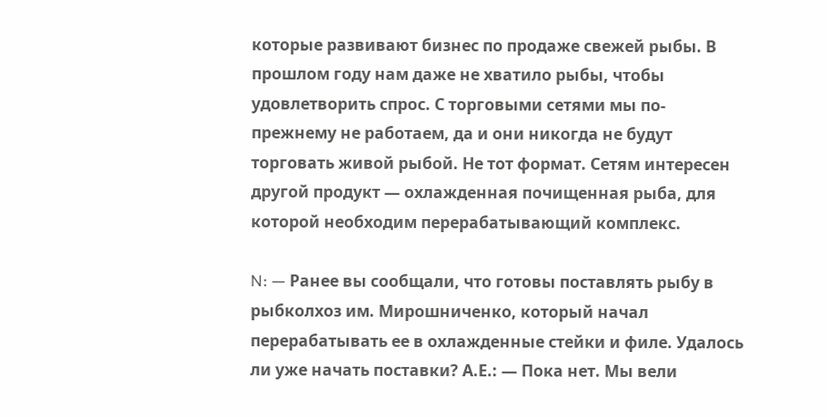которые развивают бизнес по продаже свежей рыбы. В прошлом году нам даже не хватило рыбы, чтобы удовлетворить спрос. С торговыми сетями мы по-прежнему не работаем, да и они никогда не будут торговать живой рыбой. Не тот формат. Сетям интересен другой продукт — охлажденная почищенная рыба, для которой необходим перерабатывающий комплекс.

N: — Ранее вы сообщали, что готовы поставлять рыбу в рыбколхоз им. Мирошниченко, который начал перерабатывать ее в охлажденные стейки и филе. Удалось ли уже начать поставки? А.Е.: — Пока нет. Мы вели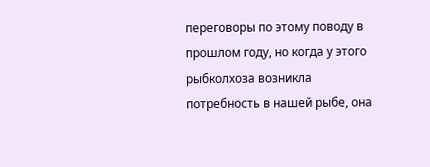переговоры по этому поводу в прошлом году, но когда у этого рыбколхоза возникла потребность в нашей рыбе, она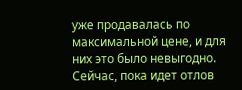уже продавалась по максимальной цене, и для них это было невыгодно. Сейчас, пока идет отлов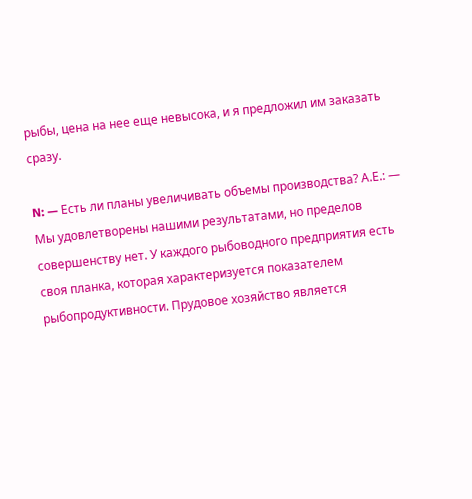рыбы, цена на нее еще невысока, и я предложил им заказать сразу.

N: — Есть ли планы увеличивать объемы производства? А.Е.: — Мы удовлетворены нашими результатами, но пределов совершенству нет. У каждого рыбоводного предприятия есть своя планка, которая характеризуется показателем рыбопродуктивности. Прудовое хозяйство является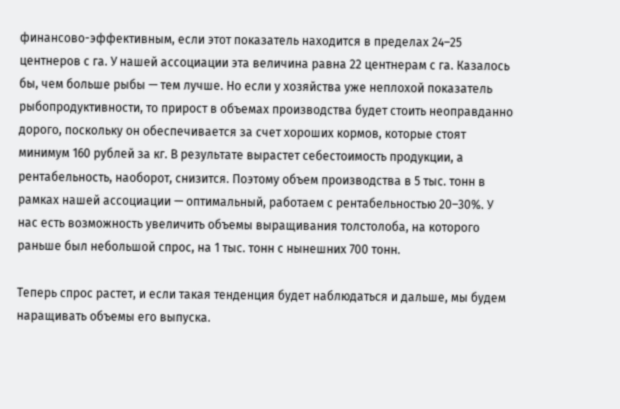финансово-эффективным, если этот показатель находится в пределах 24–25 центнеров с га. У нашей ассоциации эта величина равна 22 центнерам с га. Казалось бы, чем больше рыбы — тем лучше. Но если у хозяйства уже неплохой показатель рыбопродуктивности, то прирост в объемах производства будет стоить неоправданно дорого, поскольку он обеспечивается за счет хороших кормов, которые стоят минимум 160 рублей за кг. В результате вырастет себестоимость продукции, а рентабельность, наоборот, снизится. Поэтому объем производства в 5 тыс. тонн в рамках нашей ассоциации — оптимальный, работаем с рентабельностью 20–30%. У нас есть возможность увеличить объемы выращивания толстолоба, на которого раньше был небольшой спрос, на 1 тыс. тонн с нынешних 700 тонн.

Теперь спрос растет, и если такая тенденция будет наблюдаться и дальше, мы будем наращивать объемы его выпуска.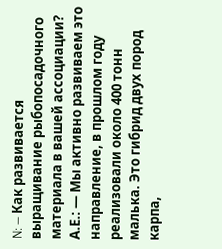N: — Как развивается выращивание рыбопосадочного материала в вашей ассоциации? А.Е.: — Мы активно развиваем это направление, в прошлом году реализовали около 400 тонн малька. Это гибрид двух пород карпа,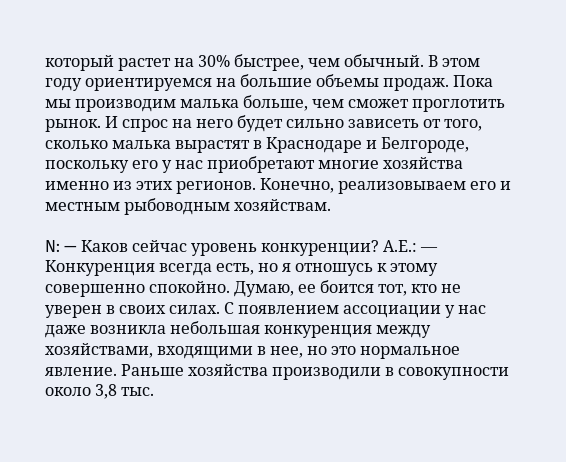который растет на 30% быстрее, чем обычный. В этом году ориентируемся на большие объемы продаж. Пока мы производим малька больше, чем сможет проглотить рынок. И спрос на него будет сильно зависеть от того, сколько малька вырастят в Краснодаре и Белгороде, поскольку его у нас приобретают многие хозяйства именно из этих регионов. Конечно, реализовываем его и местным рыбоводным хозяйствам.

N: — Каков сейчас уровень конкуренции? А.Е.: — Конкуренция всегда есть, но я отношусь к этому совершенно спокойно. Думаю, ее боится тот, кто не уверен в своих силах. С появлением ассоциации у нас даже возникла небольшая конкуренция между хозяйствами, входящими в нее, но это нормальное явление. Раньше хозяйства производили в совокупности около 3,8 тыс.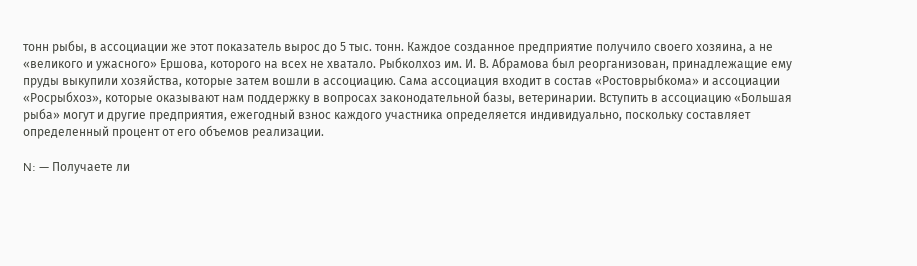тонн рыбы, в ассоциации же этот показатель вырос до 5 тыс. тонн. Каждое созданное предприятие получило своего хозяина, а не «великого и ужасного» Ершова, которого на всех не хватало. Рыбколхоз им. И. В. Абрамова был реорганизован, принадлежащие ему пруды выкупили хозяйства, которые затем вошли в ассоциацию. Сама ассоциация входит в состав «Ростоврыбкома» и ассоциации «Росрыбхоз», которые оказывают нам поддержку в вопросах законодательной базы, ветеринарии. Вступить в ассоциацию «Большая рыба» могут и другие предприятия, ежегодный взнос каждого участника определяется индивидуально, поскольку составляет определенный процент от его объемов реализации.

N: — Получаете ли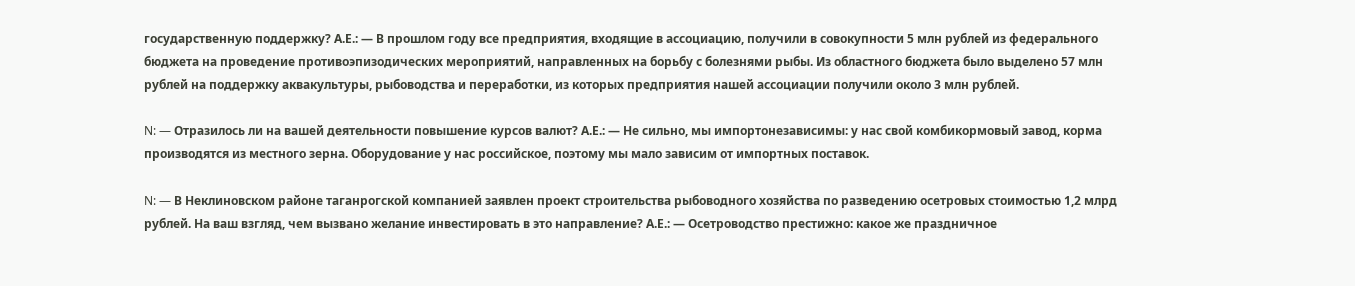государственную поддержку? А.Е.: — В прошлом году все предприятия, входящие в ассоциацию, получили в совокупности 5 млн рублей из федерального бюджета на проведение противоэпизодических мероприятий, направленных на борьбу с болезнями рыбы. Из областного бюджета было выделено 57 млн рублей на поддержку аквакультуры, рыбоводства и переработки, из которых предприятия нашей ассоциации получили около 3 млн рублей.

N: — Отразилось ли на вашей деятельности повышение курсов валют? А.Е.: — Не сильно, мы импортонезависимы: у нас свой комбикормовый завод, корма производятся из местного зерна. Оборудование у нас российское, поэтому мы мало зависим от импортных поставок.

N: — В Неклиновском районе таганрогской компанией заявлен проект строительства рыбоводного хозяйства по разведению осетровых стоимостью 1,2 млрд рублей. На ваш взгляд, чем вызвано желание инвестировать в это направление? А.Е.: — Осетроводство престижно: какое же праздничное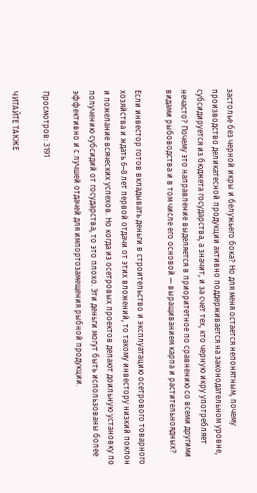застолье без черной икры и белужьего бока? Но для меня остается непонятным, почему производство деликатесной продукции активно поддерживается на законодательном уровне, субсидируется из бюджета государства, а значит, и за счет тех, кто черную икру употребляет нечасто? Почему это направление выделяется в приоритетное по сравнению со всеми другими видами рыбоводства и в том числе его основой — выращиванием карпа и растительноядных?

Если инвестор готов вкладывать деньги в строительство и эксплуатацию осетрового товарного хозяйства и ждать 6–8 лет первой отдачи от этих вложений, то такому инвестору низкий поклон и пожелание всяческих успехов. Но когда из осетровых проектов делают доильную установку по получению субсидий от государства, то это плохо. Эти деньги могут быть использованы более эффективно и с лучшей отдачей для импортозамещения рыбной продукции.

Просмотров: 3191

ЧИТАЙТЕ ТАКЖЕ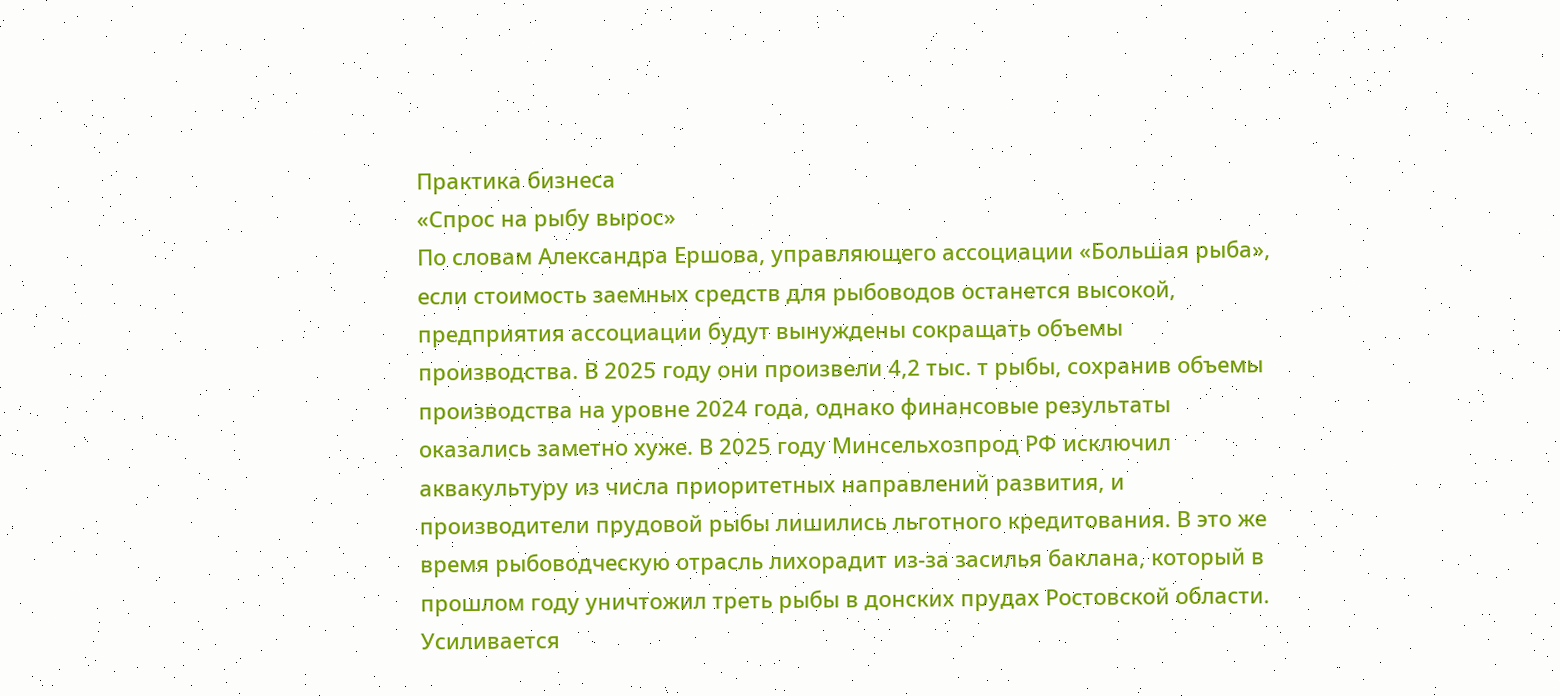Практика бизнеса
«Спрос на рыбу вырос»
По словам Александра Ершова, управляющего ассоциации «Большая рыба», если стоимость заемных средств для рыбоводов останется высокой, предприятия ассоциации будут вынуждены сокращать объемы производства. В 2025 году они произвели 4,2 тыс. т рыбы, сохранив объемы производства на уровне 2024 года, однако финансовые результаты оказались заметно хуже. В 2025 году Минсельхозпрод РФ исключил аквакультуру из числа приоритетных направлений развития, и производители прудовой рыбы лишились льготного кредитования. В это же время рыбоводческую отрасль лихорадит из-за засилья баклана, который в прошлом году уничтожил треть рыбы в донских прудах Ростовской области. Усиливается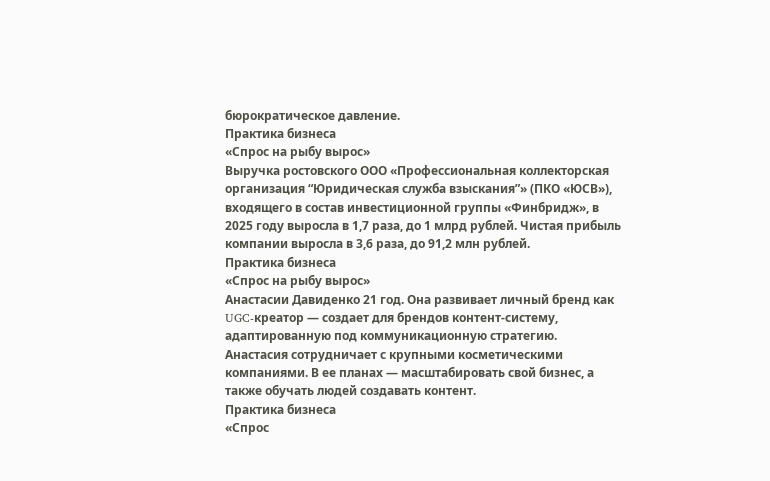бюрократическое давление.
Практика бизнеса
«Спрос на рыбу вырос»
Выручка ростовского ООО «Профессиональная коллекторская организация “Юридическая служба взыскания”» (ПКО «ЮСВ»), входящего в состав инвестиционной группы «Финбридж», в 2025 году выросла в 1,7 раза, до 1 млрд рублей. Чистая прибыль компании выросла в 3,6 раза, до 91,2 млн рублей.
Практика бизнеса
«Спрос на рыбу вырос»
Анастасии Давиденко 21 год. Она развивает личный бренд как UGC-креатор — создает для брендов контент-систему, адаптированную под коммуникационную стратегию. Анастасия сотрудничает с крупными косметическими компаниями. В ее планах — масштабировать свой бизнес, а также обучать людей создавать контент.
Практика бизнеса
«Спрос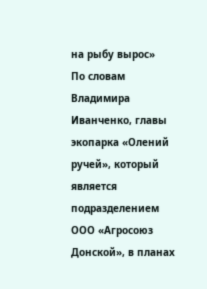на рыбу вырос»
По словам Владимира Иванченко, главы экопарка «Олений ручей», который является подразделением ООО «Агросоюз Донской», в планах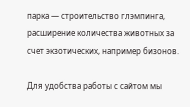парка — строительство глэмпинга, расширение количества животных за счет экзотических, например бизонов.

Для удобства работы с сайтом мы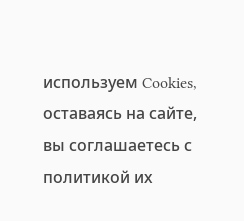используем Cookies, оставаясь на сайте, вы соглашаетесь с политикой их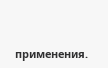применения.